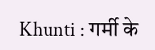Khunti : गर्मी के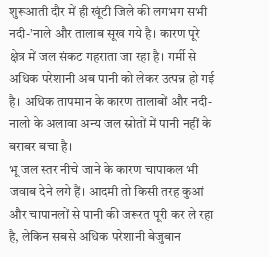शुरूआती दौर में ही खूंटी जिले की लगभग सभी नदी-’नाले और तालाब सूख गये है। कारण पूरे क्षेत्र में जल संकट गहराता जा रहा है। गर्मी से अधिक परेशानी अब पानी को लेकर उत्पन्न हो गई है। अधिक तापमान के कारण तालाबों और नदी-नालो के अलावा अन्य जल स्रोतों में पानी नहीं के बराबर बचा है।
भू जल स्तर नीचे जाने के कारण चापाकल भी जवाब देने लगे हैं। आदमी तो किसी तरह कुआं और चापानलों से पानी की जरूरत पूरी कर ले रहा है, लेकिन सबसे अधिक परेशानी बेजुबान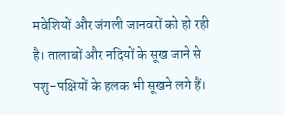मवेशियों और जंगली जानवरों को हो रही है। तालाबों और नदियों के सूख जाने से पशु-पक्षियों के हलक भी सूखने लगे हैं।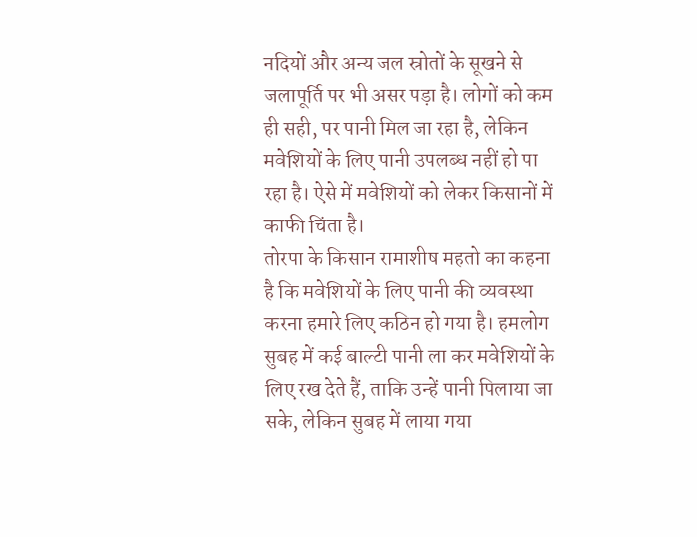नदियों और अन्य जल स्रोतों के सूखने से जलापूर्ति पर भी असर पड़ा है। लोगों को कम ही सही, पर पानी मिल जा रहा है, लेकिन मवेशियों के लिए पानी उपलब्ध नहीं हो पा रहा है। ऐसे में मवेशियों को लेकर किसानों में काफी चिंता है।
तोरपा के किसान रामाशीष महतो का कहना है कि मवेशियों के लिए पानी की व्यवस्था करना हमारे लिए कठिन हो गया है। हमलोग सुबह में कई बाल्टी पानी ला कर मवेशियों के लिए रख देते हैं, ताकि उन्हें पानी पिलाया जा सके, लेकिन सुबह में लाया गया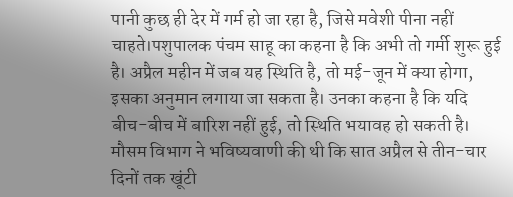पानी कुछ ही देर में गर्म हो जा रहा है, जिसे मवेशी पीना नहीं चाहते।पशुपालक पंचम साहू का कहना है कि अभी तो गर्मी शुरू हुई है। अप्रैल महीन में जब यह स्थिति है, तो मई-जून में क्या होगा, इसका अनुमान लगाया जा सकता है। उनका कहना है कि यदि बीच-बीच में बारिश नहीं हुई, तो स्थिति भयावह हो सकती है। मौसम विभाग ने भविष्यवाणी की थी कि सात अप्रैल से तीन-चार दिनों तक खूंटी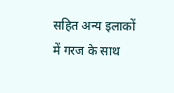सहित अन्य इलाकों में गरज के साथ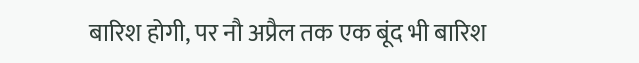बारिश होगी, पर नौ अप्रैल तक एक बूंद भी बारिश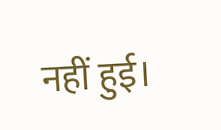नहीं हुई।